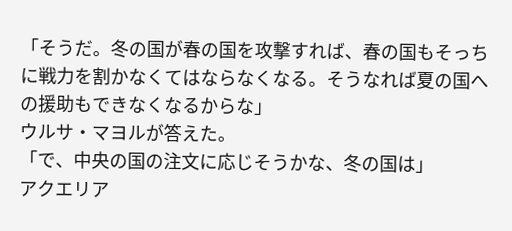「そうだ。冬の国が春の国を攻撃すれば、春の国もそっちに戦力を割かなくてはならなくなる。そうなれば夏の国への援助もできなくなるからな」
ウルサ・マヨルが答えた。
「で、中央の国の注文に応じそうかな、冬の国は」
アクエリア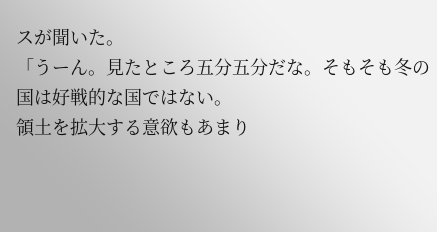スが聞いた。
「うーん。見たところ五分五分だな。そもそも冬の国は好戦的な国ではない。
領土を拡大する意欲もあまり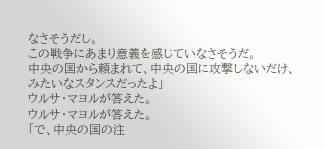なさそうだし。
この戦争にあまり意義を感じていなさそうだ。
中央の国から頼まれて、中央の国に攻撃しないだけ、みたいなスタンスだったよ」
ウルサ・マヨルが答えた。
ウルサ・マヨルが答えた。
「で、中央の国の注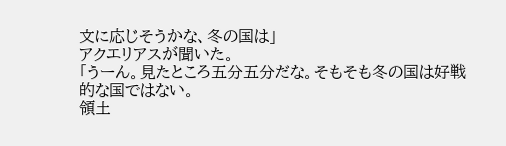文に応じそうかな、冬の国は」
アクエリアスが聞いた。
「うーん。見たところ五分五分だな。そもそも冬の国は好戦的な国ではない。
領土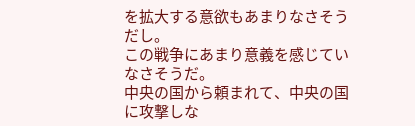を拡大する意欲もあまりなさそうだし。
この戦争にあまり意義を感じていなさそうだ。
中央の国から頼まれて、中央の国に攻撃しな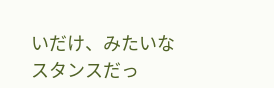いだけ、みたいなスタンスだっ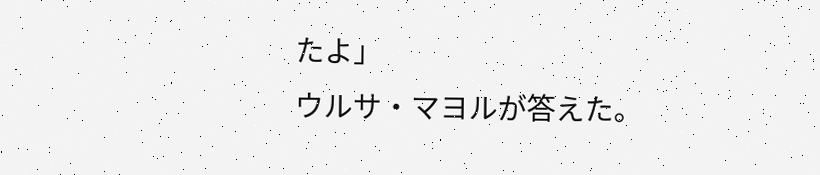たよ」
ウルサ・マヨルが答えた。